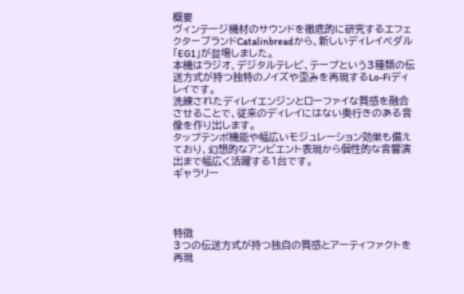概要
ヴィンテージ機材のサウンドを徹底的に研究するエフェクターブランドCatalinbreadから、新しいディレイペダル「EG1」が登場しました。
本機はラジオ、デジタルテレビ、テープという3種類の伝送方式が持つ独特のノイズや歪みを再現するLo-Fiディレイです。
洗練されたディレイエンジンとローファイな質感を融合させることで、従来のディレイにはない奥行きのある音像を作り出します。
タップテンポ機能や幅広いモジュレーション効果も備えており、幻想的なアンビエント表現から個性的な音響演出まで幅広く活躍する1台です。
ギャラリー




特徴
3つの伝送方式が持つ独自の質感とアーティファクトを再現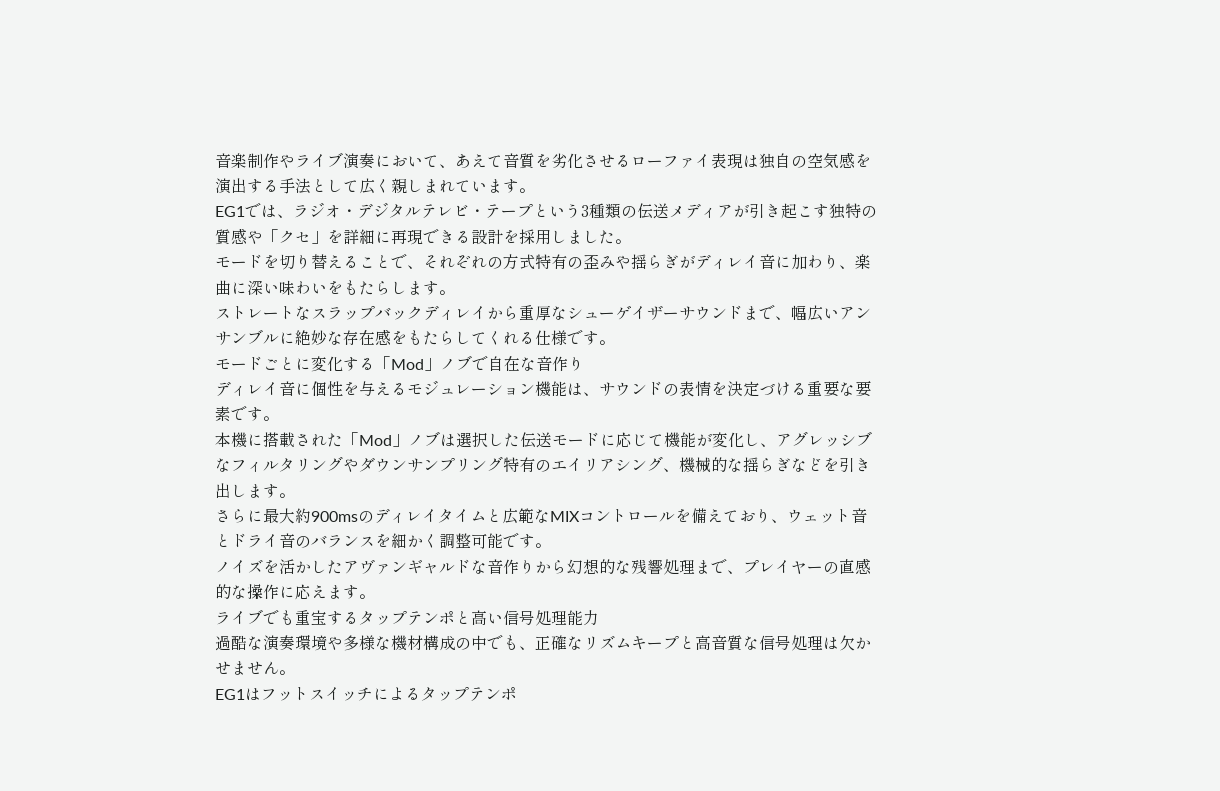音楽制作やライブ演奏において、あえて音質を劣化させるローファイ表現は独自の空気感を演出する手法として広く親しまれています。
EG1では、ラジオ・デジタルテレビ・テープという3種類の伝送メディアが引き起こす独特の質感や「クセ」を詳細に再現できる設計を採用しました。
モードを切り替えることで、それぞれの方式特有の歪みや揺らぎがディレイ音に加わり、楽曲に深い味わいをもたらします。
ストレートなスラップバックディレイから重厚なシューゲイザーサウンドまで、幅広いアンサンブルに絶妙な存在感をもたらしてくれる仕様です。
モードごとに変化する「Mod」ノブで自在な音作り
ディレイ音に個性を与えるモジュレーション機能は、サウンドの表情を決定づける重要な要素です。
本機に搭載された「Mod」ノブは選択した伝送モードに応じて機能が変化し、アグレッシブなフィルタリングやダウンサンプリング特有のエイリアシング、機械的な揺らぎなどを引き出します。
さらに最大約900msのディレイタイムと広範なMIXコントロールを備えており、ウェット音とドライ音のバランスを細かく調整可能です。
ノイズを活かしたアヴァンギャルドな音作りから幻想的な残響処理まで、プレイヤーの直感的な操作に応えます。
ライブでも重宝するタップテンポと高い信号処理能力
過酷な演奏環境や多様な機材構成の中でも、正確なリズムキープと高音質な信号処理は欠かせません。
EG1はフットスイッチによるタップテンポ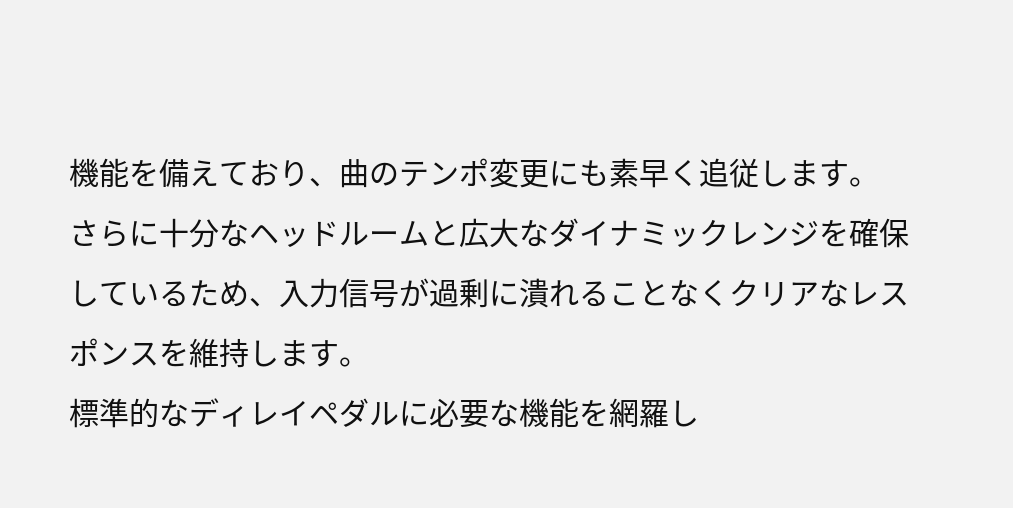機能を備えており、曲のテンポ変更にも素早く追従します。
さらに十分なヘッドルームと広大なダイナミックレンジを確保しているため、入力信号が過剰に潰れることなくクリアなレスポンスを維持します。
標準的なディレイペダルに必要な機能を網羅し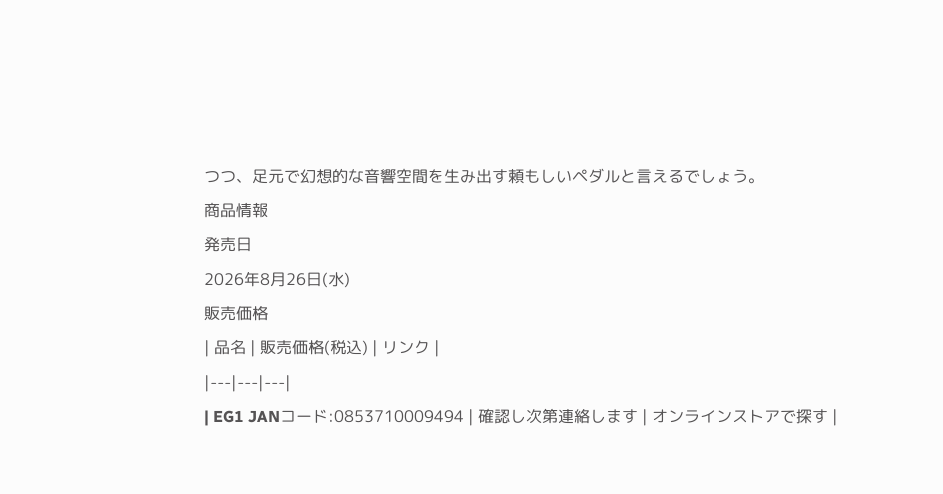つつ、足元で幻想的な音響空間を生み出す頼もしいペダルと言えるでしょう。
商品情報
発売日
2026年8月26日(水)
販売価格
| 品名 | 販売価格(税込) | リンク |
|---|---|---|
| EG1 JANコード:0853710009494 | 確認し次第連絡します | オンラインストアで探す |